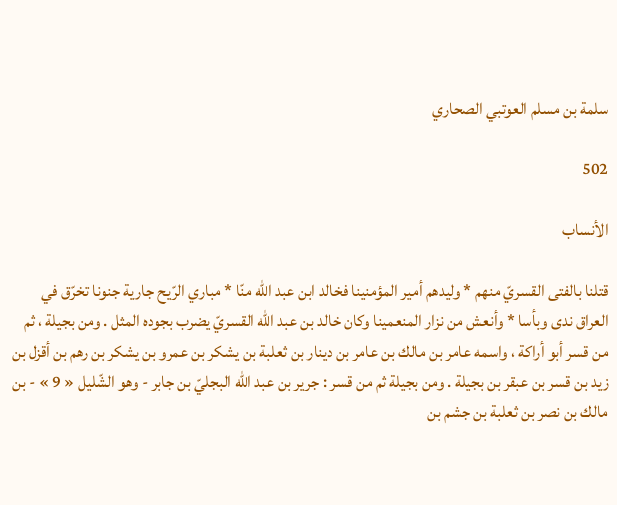سلمة بن مسلم العوتبي الصحاري

502

الأنساب

قتلنا بالفتى القسريّ منهم * وليدهم أمير المؤمنينا فخالد ابن عبد اللّه منّا * مباري الرّيح جارية جنونا تخرّق في العراق ندى وبأسا * وأنعش من نزار المنعمينا وكان خالد بن عبد اللّه القسريّ يضرب بجوده المثل . ومن بجيلة ، ثم من قسر أبو أراكة ، واسمه عامر بن مالك بن عامر بن دينار بن ثعلبة بن يشكر بن عمرو بن يشكر بن رهم بن أقزل بن زيد بن قسر بن عبقر بن بجيلة . ومن بجيلة ثم من قسر : جرير بن عبد اللّه البجليّ بن جابر - وهو الشّليل « 9 » - بن مالك بن نصر بن ثعلبة بن جشم بن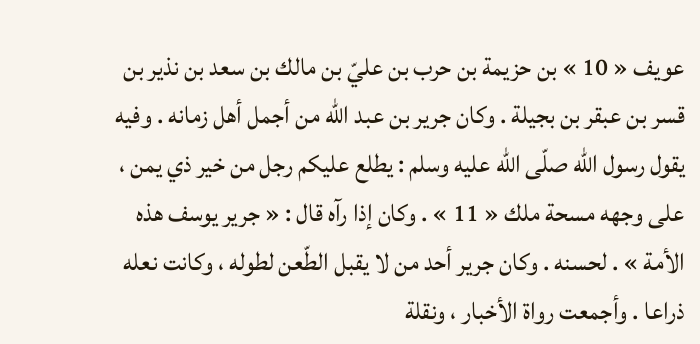عويف « 10 » بن حزيمة بن حرب بن عليّ بن مالك بن سعد بن نذير بن قسر بن عبقر بن بجيلة . وكان جرير بن عبد اللّه من أجمل أهل زمانه . وفيه يقول رسول اللّه صلّى اللّه عليه وسلم : يطلع عليكم رجل من خير ذي يمن ، على وجهه مسحة ملك « 11 » . وكان إذا رآه قال : « جرير يوسف هذه الأمة » . لحسنه . وكان جرير أحد من لا يقبل الطّعن لطوله ، وكانت نعله ذراعا . وأجمعت رواة الأخبار ، ونقلة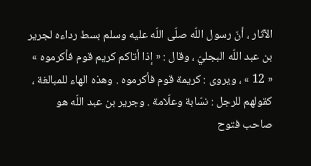الآثار ، أنّ رسول اللّه صلّى اللّه عليه وسلم بسط رداءه لجرير بن عبد اللّه البجليّ ، وقال : « إذا أتاكم كريم قوم فأكرموه » « 12 » ، ويروى : كريمة قوم فأكرموه . وهذه الهاء للمبالغة ، كقولهم للرجل : نسّابة وعلّامة . وجرير بن عبد اللّه هو صاحب فتوح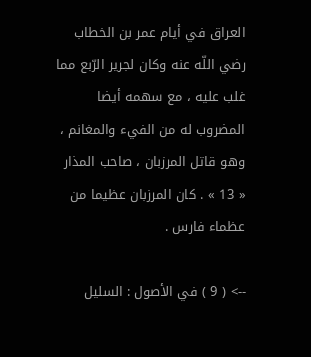العراق في أيام عمر بن الخطاب رضي اللّه عنه وكان لجرير الرّبع مما غلب عليه ، مع سهمه أيضا المضروب له من الفيء والمغانم ، وهو قاتل المرزبان ، صاحب المذار « 13 » . كان المرزبان عظيما من عظماء فارس .

--> ( 9 ) في الأصول : السليل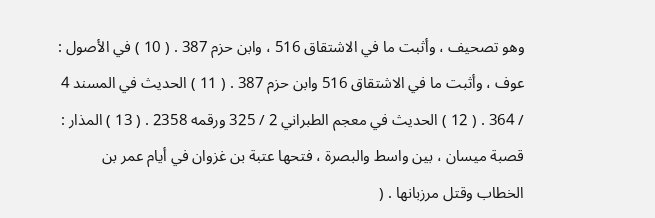وهو تصحيف ، وأثبت ما في الاشتقاق 516 ، وابن حزم 387 . ( 10 ) في الأصول : عوف ، وأثبت ما في الاشتقاق 516 وابن حزم 387 . ( 11 ) الحديث في المسند 4 / 364 . ( 12 ) الحديث في معجم الطبراني 2 / 325 ورقمه 2358 . ( 13 ) المذار : قصبة ميسان ، بين واسط والبصرة ، فتحها عتبة بن غزوان في أيام عمر بن الخطاب وقتل مرزبانها . (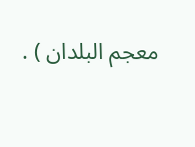معجم البلدان ) .